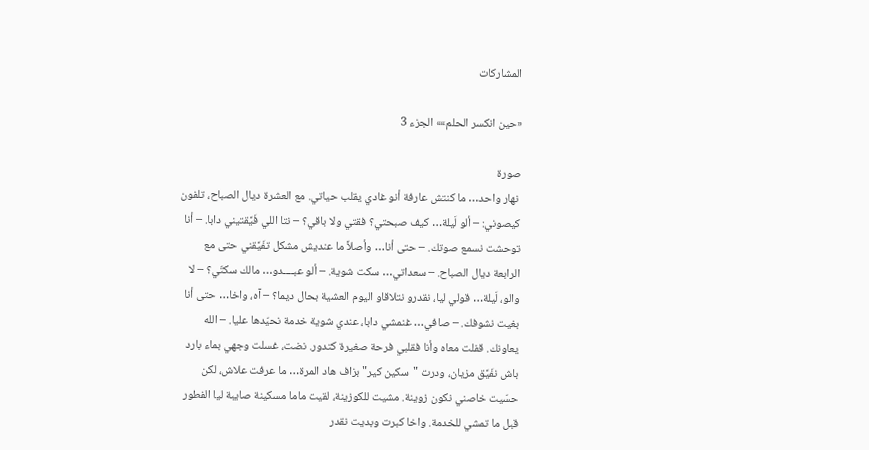المشاركات

«حين انكسر الحلم»» الجزء 3

صورة
 نهار واحد… ما كنتش عارفة أنو غادي يقلب حياتي. مع العشرة ديال الصباح، تلفون كيصوني: – ألو لَيلة… كيف صبحتي؟ فقتي ولا باقي؟ – نتا اللي فَيَّقتيني دابا. – أنا توحشت نسمع صوتك. – حتى أنا… وأصلاً ما عنديش مشكل تفَيَّقني حتى مع الرابعة ديال الصباح. – سعداتي… سكت شوية. – ألو عبــــدو… مالك سكتّي؟ – لا والو، لَيلة… قولي ليا، نقدرو نتلاقاو اليوم العشية بحال ديما؟ – آه، واخا… حتى أنا بغيت نشوفك. – صافي… غنمشي دابا، عندي شوية خدمة نحيّدها عليا. – الله يعاونك. قفلت معاه وأنا فقلبي فرحة صغيرة كتدور. نضت، غسلت وجهي بماء بارد باش نفَيَّق مزيان، ودرت "سكين كير" بزاف هاد المرة… ما عرفت علاش، لكن حسّيت خاصني نكون زوينة. مشيت للكوزينة، لقيت ماما مسكينة صايبة ليا الفطور قبل ما تمشي للخدمة. واخا كبرت وبديت نقدر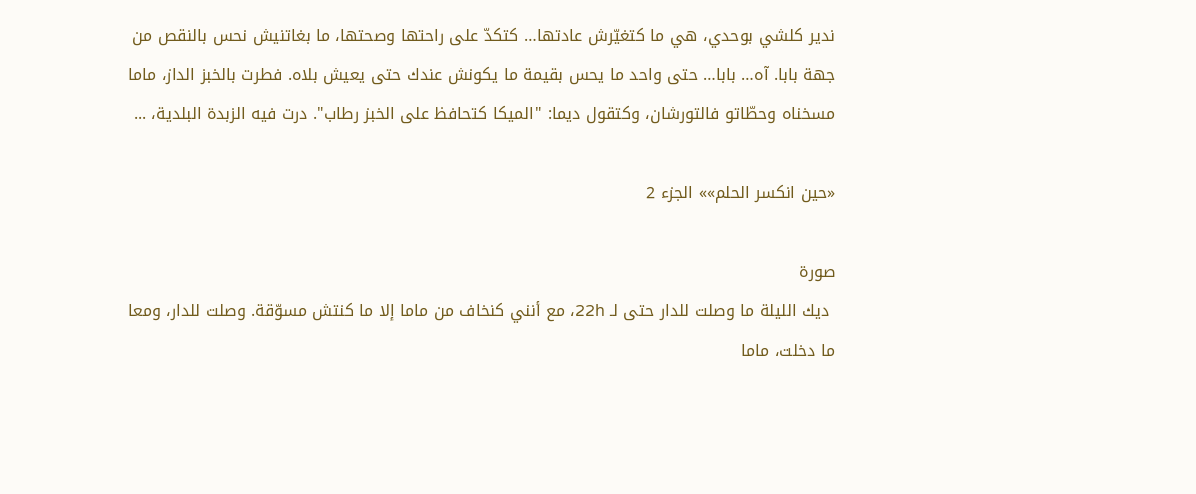ندير كلشي بوحدي، هي ما كتغيّرش عادتها… كتكدّ على راحتها وصحتها، ما بغاتنيش نحس بالنقص من جهة بابا. آه… بابا… حتى واحد ما يحس بقيمة ما يكونش عندك حتى يعيش بلاه. فطرت بالخبز الداز، ماما مسخناه وحطّاتو فالتورشان، وكتقول ديما: "الميكا كتحافظ على الخبز رطاب". درت فيه الزبدة البلدية، ...

«حين انكسر الحلم»» الجزء 2

صورة
 ديك الليلة ما وصلت للدار حتى لـ 22h، مع أنني كنخاف من ماما إلا ما كنتش مسوّقة. وصلت للدار، ومعا ما دخلت، ماما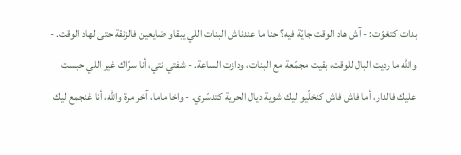بدات كتغوّت: - آش هاد الوقت جايّة فيه؟ حنا ما عندناش البنات اللي يبقاو ضايعين فالزنقة حتى لهاد الوقت. - والله ما رديت البال للوقت، بقيت مجمّعة مع البنات، ودازت الساعة. - شفتي نتي، أنا سرّاك غير اللي حبست عليك فالدار، أما فاش فاش كنخلّيو ليك شوية ديال الحرية كتدسّري. - واخا ماما، آخر مرة والله، أنا غنجمع ليك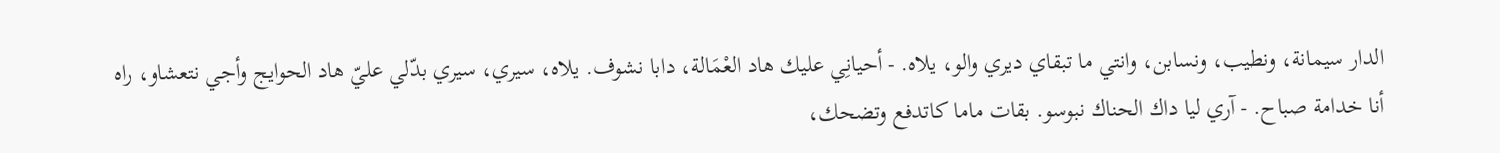الدار سيمانة، ونطيب، ونسابن، وانتي ما تبقاي ديري والو، يلاه. - أحيانِي عليك هاد العْمَالة، دابا نشوف. يلاه، سيري، سيري بدّلي عليّ هاد الحوايج وأجي نتعشاو، راه أنا خدامة صباح. - آري ليا داك الحناك نبوسو. بقات ماما كاتدفع وتضحك،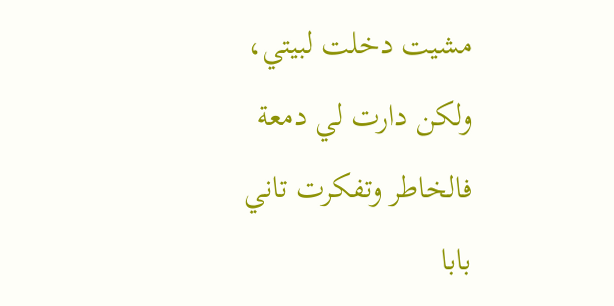مشيت دخلت لبيتي، ولكن دارت لي دمعة فالخاطر وتفكرت تاني بابا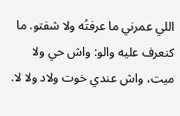اللي عمرني ما عرفتُه ولا شفتو. ما كنعرف عليه والو: واش حي ولا ميت، واش عندي خوت ولاد ولا لا.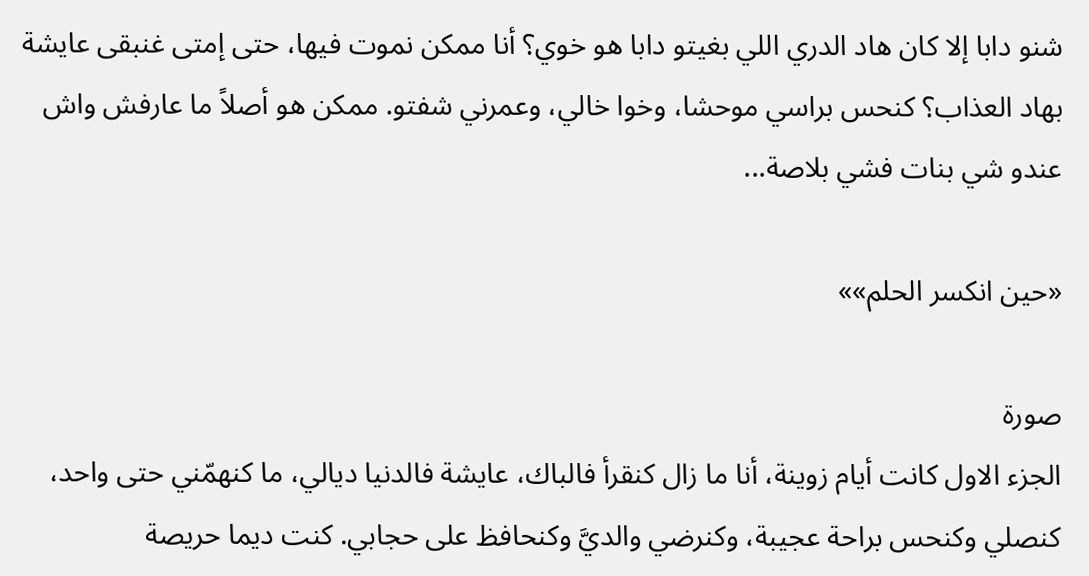شنو دابا إلا كان هاد الدري اللي بغيتو دابا هو خوي؟ أنا ممكن نموت فيها، حتى إمتى غنبقى عايشة بهاد العذاب؟ كنحس براسي موحشا، وخوا خالي، وعمرني شفتو. ممكن هو أصلاً ما عارفش واش عندو شي بنات فشي بلاصة...

«حين انكسر الحلم»»

صورة
الجزء الاول كانت أيام زوينة، أنا ما زال كنقرأ فالباك، عايشة فالدنيا ديالي، ما كنهمّني حتى واحد، كنصلي وكنحس براحة عجيبة، وكنرضي والديَّ وكنحافظ على حجابي. كنت ديما حريصة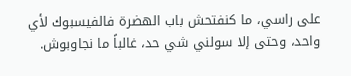على راسي، ما كنفتحش باب الهضرة فالفيسبوك لأي واحد، وحتى إلا سولني شي حد، غالباً ما نجاوبوش.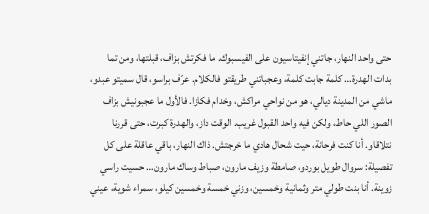حتى واحد النهار، جاتني إنفيتاسيون على الفيسبوك. ما فكرتش بزاف، قبلتها، ومن تما بدات الهدرة… كلمة جابت كلمة، وعجباتني طريقتو فالكلام. عرّف براسو، قال سميتو عبدو، ماشي من المدينة ديالي، هو من نواحي مراكش، وخدام فكازا. فالأول ما عجبونيش بزاف الصور اللي حاط، ولكن فيه واحد القبول غريب. الوقت داز، والهدرة كبرت، حتى قررنا نتلاقاو. أنا كنت فرحانة، حيت شحال هادي ما خرجتش. ذاك النهار، باقي عاقلة على كل تفصيلة: سروال طويل بوردو، صامطة وزيف مارون، صباط وساك مارون… حسيت راسي زوينة. أنا بنت طولي متر وثمانية وخمسين، وزني خمسة وخمسين كيلو، سمراء شوية، عيني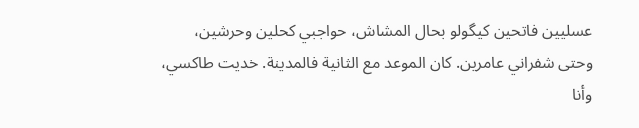عسليين فاتحين كيگولو بحال المشاش، حواجبي كحلين وحرشين، وحتى شفراني عامرين. كان الموعد مع الثانية فالمدينة. خديت طاكسي، وأنا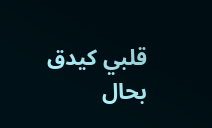قلبي كيدق بحال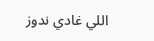اللي غادي ندوز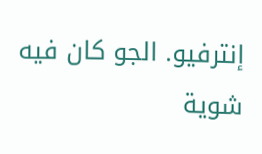إنترفيو. الجو كان فيه شوية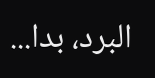البرد، بدا...